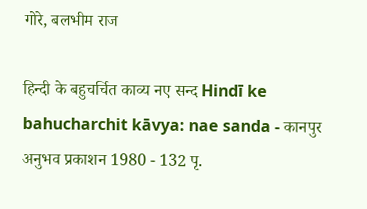गोरे, बलभीम राज

हिन्दी के बहुचर्चित काव्य नए सन्द Hindī ke bahucharchit kāvya: nae sanda - कानपुर अनुभव प्रकाशन 1980 - 132 पृ.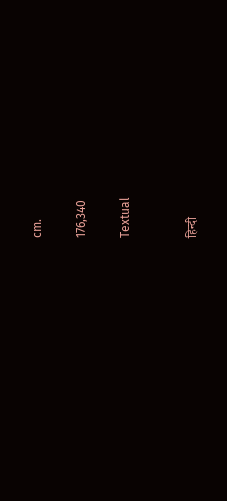cm.

176,340

Textual


हिन्दी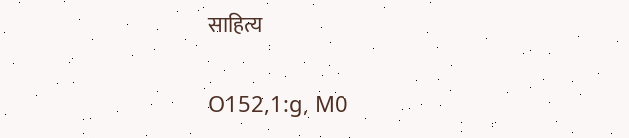साहित्य

O152,1:g, M0